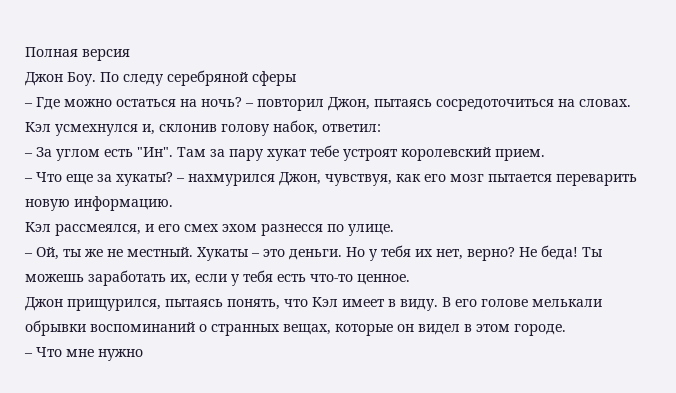Полная версия
Джон Боу. По следу серебряной сферы
– Где можно остаться на ночь? – повторил Джон, пытаясь сосредоточиться на словах.
Кэл усмехнулся и, склонив голову набок, ответил:
– За углом есть "Ин". Там за пару хукат тебе устроят королевский прием.
– Что еще за хукаты? – нахмурился Джон, чувствуя, как его мозг пытается переварить новую информацию.
Кэл рассмеялся, и его смех эхом разнесся по улице.
– Ой, ты же не местный. Хукаты – это деньги. Но у тебя их нет, верно? Не беда! Ты можешь заработать их, если у тебя есть что-то ценное.
Джон прищурился, пытаясь понять, что Кэл имеет в виду. В его голове мелькали обрывки воспоминаний о странных вещах, которые он видел в этом городе.
– Что мне нужно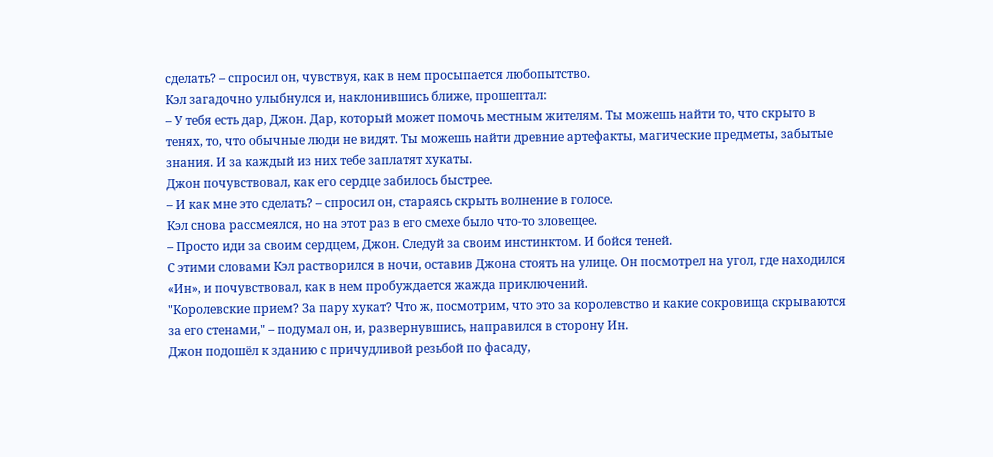сделать? – спросил он, чувствуя, как в нем просыпается любопытство.
Кэл загадочно улыбнулся и, наклонившись ближе, прошептал:
– У тебя есть дар, Джон. Дар, который может помочь местным жителям. Ты можешь найти то, что скрыто в тенях, то, что обычные люди не видят. Ты можешь найти древние артефакты, магические предметы, забытые знания. И за каждый из них тебе заплатят хукаты.
Джон почувствовал, как его сердце забилось быстрее.
– И как мне это сделать? – спросил он, стараясь скрыть волнение в голосе.
Кэл снова рассмеялся, но на этот раз в его смехе было что-то зловещее.
– Просто иди за своим сердцем, Джон. Следуй за своим инстинктом. И бойся теней.
С этими словами Кэл растворился в ночи, оставив Джона стоять на улице. Он посмотрел на угол, где находился «Ин», и почувствовал, как в нем пробуждается жажда приключений.
"Королевские прием? За пару хукат? Что ж, посмотрим, что это за королевство и какие сокровища скрываются за его стенами," – подумал он, и, развернувшись, направился в сторону Ин.
Джон подошёл к зданию с причудливой резьбой по фасаду,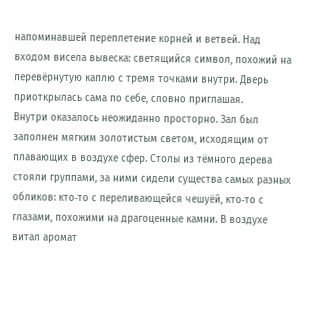напоминавшей переплетение корней и ветвей. Над входом висела вывеска: светящийся символ, похожий на перевёрнутую каплю с тремя точками внутри. Дверь приоткрылась сама по себе, словно приглашая.
Внутри оказалось неожиданно просторно. Зал был заполнен мягким золотистым светом, исходящим от плавающих в воздухе сфер. Столы из тёмного дерева стояли группами, за ними сидели существа самых разных обликов: кто‑то с переливающейся чешуёй, кто‑то с глазами, похожими на драгоценные камни. В воздухе витал аромат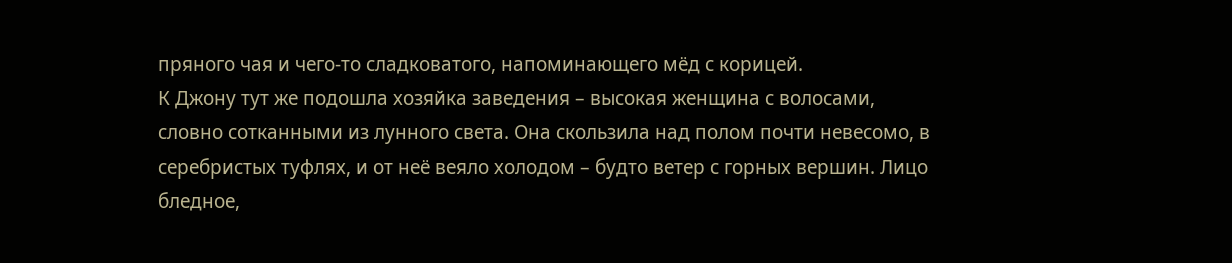пряного чая и чего‑то сладковатого, напоминающего мёд с корицей.
К Джону тут же подошла хозяйка заведения – высокая женщина с волосами, словно сотканными из лунного света. Она скользила над полом почти невесомо, в серебристых туфлях, и от неё веяло холодом – будто ветер с горных вершин. Лицо бледное,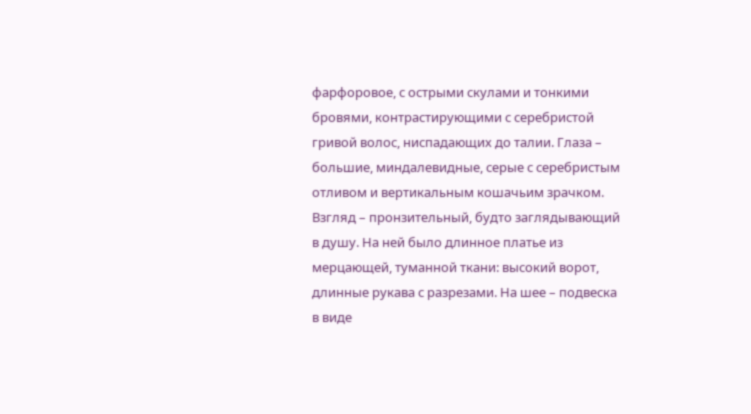фарфоровое, с острыми скулами и тонкими бровями, контрастирующими с серебристой гривой волос, ниспадающих до талии. Глаза – большие, миндалевидные, серые с серебристым отливом и вертикальным кошачьим зрачком. Взгляд – пронзительный, будто заглядывающий в душу. На ней было длинное платье из мерцающей, туманной ткани: высокий ворот, длинные рукава с разрезами. На шее – подвеска в виде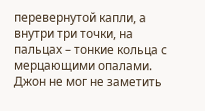перевернутой капли, а внутри три точки, на пальцах – тонкие кольца с мерцающими опалами. Джон не мог не заметить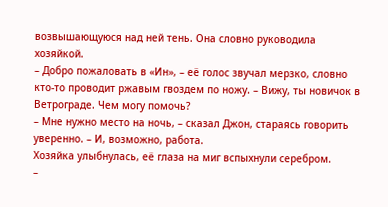возвышающуюся над ней тень. Она словно руководила хозяйкой.
– Добро пожаловать в «Ин», – её голос звучал мерзко, словно кто-то проводит ржавым гвоздем по ножу. – Вижу, ты новичок в Ветрограде. Чем могу помочь?
– Мне нужно место на ночь, – сказал Джон, стараясь говорить уверенно. – И, возможно, работа.
Хозяйка улыбнулась, её глаза на миг вспыхнули серебром.
–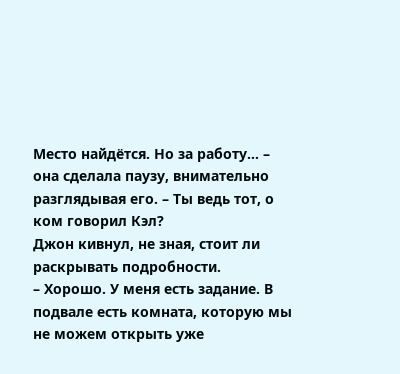Место найдётся. Но за работу… – она сделала паузу, внимательно разглядывая его. – Ты ведь тот, о ком говорил Кэл?
Джон кивнул, не зная, стоит ли раскрывать подробности.
– Хорошо. У меня есть задание. В подвале есть комната, которую мы не можем открыть уже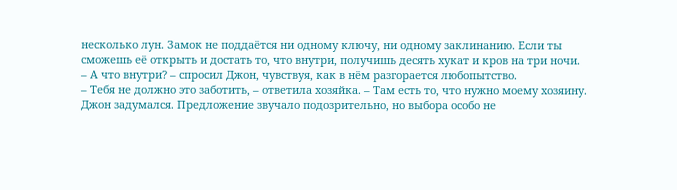несколько лун. Замок не поддаётся ни одному ключу, ни одному заклинанию. Если ты сможешь её открыть и достать то, что внутри, получишь десять хукат и кров на три ночи.
– А что внутри? – спросил Джон, чувствуя, как в нём разгорается любопытство.
– Тебя не должно это заботить, – ответила хозяйка. – Там есть то, что нужно моему хозяину.
Джон задумался. Предложение звучало подозрительно, но выбора особо не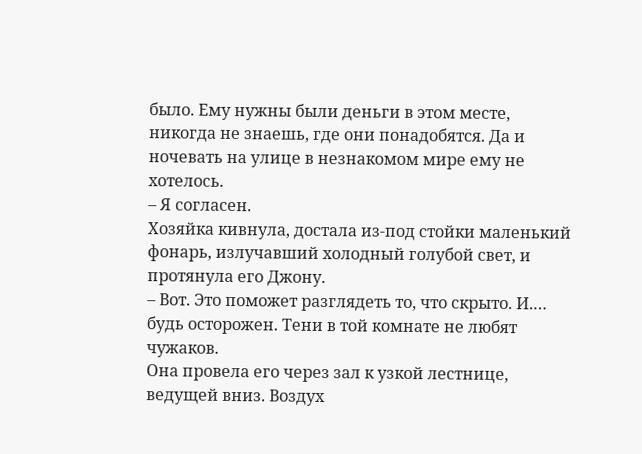было. Ему нужны были деньги в этом месте, никогда не знаешь, где они понадобятся. Да и ночевать на улице в незнакомом мире ему не хотелось.
– Я согласен.
Хозяйка кивнула, достала из‑под стойки маленький фонарь, излучавший холодный голубой свет, и протянула его Джону.
– Вот. Это поможет разглядеть то, что скрыто. И.… будь осторожен. Тени в той комнате не любят чужаков.
Она провела его через зал к узкой лестнице, ведущей вниз. Воздух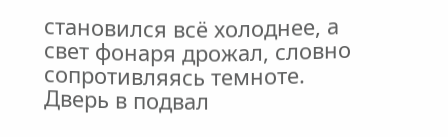становился всё холоднее, а свет фонаря дрожал, словно сопротивляясь темноте.
Дверь в подвал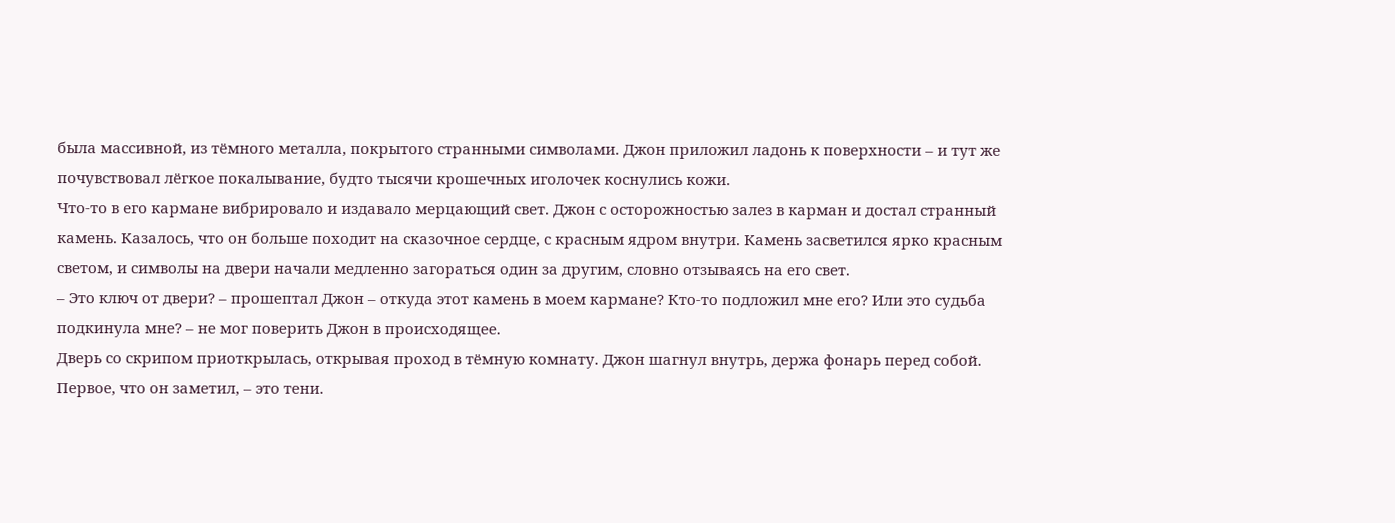была массивной, из тёмного металла, покрытого странными символами. Джон приложил ладонь к поверхности – и тут же почувствовал лёгкое покалывание, будто тысячи крошечных иголочек коснулись кожи.
Что-то в его кармане вибрировало и издавало мерцающий свет. Джон с осторожностью залез в карман и достал странный камень. Казалось, что он больше походит на сказочное сердце, с красным ядром внутри. Камень засветился ярко красным светом, и символы на двери начали медленно загораться один за другим, словно отзываясь на его свет.
– Это ключ от двери? – прошептал Джон – откуда этот камень в моем кармане? Кто-то подложил мне его? Или это судьба подкинула мне? – не мог поверить Джон в происходящее.
Дверь со скрипом приоткрылась, открывая проход в тёмную комнату. Джон шагнул внутрь, держа фонарь перед собой.
Первое, что он заметил, – это тени.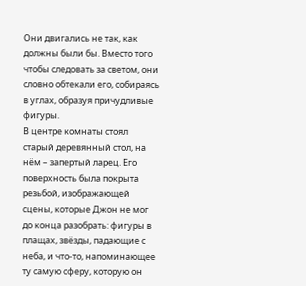Они двигались не так, как должны были бы. Вместо того чтобы следовать за светом, они словно обтекали его, собираясь в углах, образуя причудливые фигуры.
В центре комнаты стоял старый деревянный стол, на нём – запертый ларец. Его поверхность была покрыта резьбой, изображающей сцены, которые Джон не мог до конца разобрать: фигуры в плащах, звёзды, падающие с неба, и что‑то, напоминающее ту самую сферу, которую он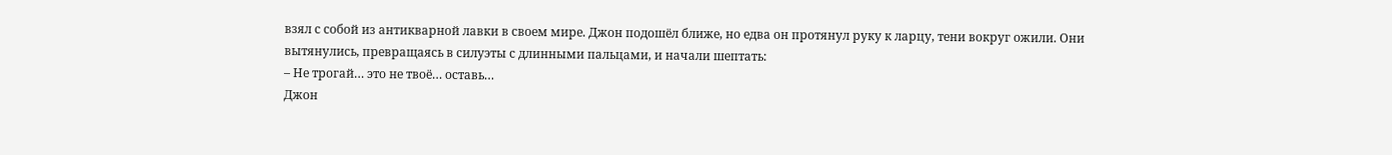взял с собой из антикварной лавки в своем мире. Джон подошёл ближе, но едва он протянул руку к ларцу, тени вокруг ожили. Они вытянулись, превращаясь в силуэты с длинными пальцами, и начали шептать:
– Не трогай… это не твоё… оставь…
Джон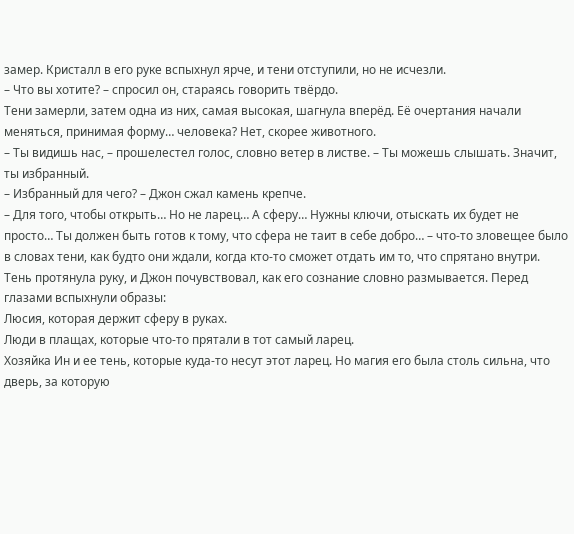замер. Кристалл в его руке вспыхнул ярче, и тени отступили, но не исчезли.
– Что вы хотите? – спросил он, стараясь говорить твёрдо.
Тени замерли, затем одна из них, самая высокая, шагнула вперёд. Её очертания начали меняться, принимая форму… человека? Нет, скорее животного.
– Ты видишь нас, – прошелестел голос, словно ветер в листве. – Ты можешь слышать. Значит, ты избранный.
– Избранный для чего? – Джон сжал камень крепче.
– Для того, чтобы открыть… Но не ларец… А сферу… Нужны ключи, отыскать их будет не просто… Ты должен быть готов к тому, что сфера не таит в себе добро… – что-то зловещее было в словах тени, как будто они ждали, когда кто-то сможет отдать им то, что спрятано внутри.
Тень протянула руку, и Джон почувствовал, как его сознание словно размывается. Перед глазами вспыхнули образы:
Люсия, которая держит сферу в руках.
Люди в плащах, которые что-то прятали в тот самый ларец.
Хозяйка Ин и ее тень, которые куда-то несут этот ларец. Но магия его была столь сильна, что дверь, за которую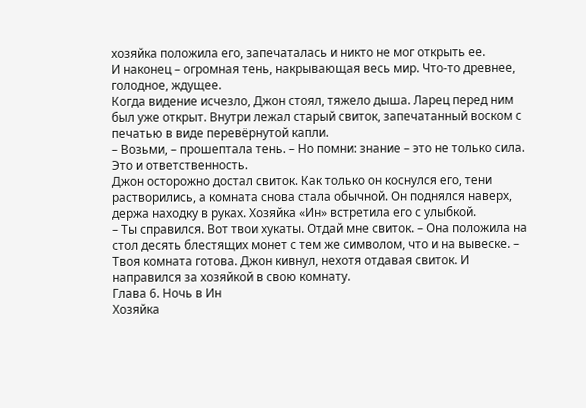хозяйка положила его, запечаталась и никто не мог открыть ее.
И наконец – огромная тень, накрывающая весь мир. Что‑то древнее, голодное, ждущее.
Когда видение исчезло, Джон стоял, тяжело дыша. Ларец перед ним был уже открыт. Внутри лежал старый свиток, запечатанный воском с печатью в виде перевёрнутой капли.
– Возьми, – прошептала тень. – Но помни: знание – это не только сила. Это и ответственность.
Джон осторожно достал свиток. Как только он коснулся его, тени растворились, а комната снова стала обычной. Он поднялся наверх, держа находку в руках. Хозяйка «Ин» встретила его с улыбкой.
– Ты справился. Вот твои хукаты. Отдай мне свиток. – Она положила на стол десять блестящих монет с тем же символом, что и на вывеске. – Твоя комната готова. Джон кивнул, нехотя отдавая свиток. И направился за хозяйкой в свою комнату.
Глава 6. Ночь в Ин
Хозяйка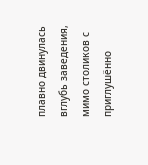плавно двинулась вглубь заведения, мимо столиков с приглушённо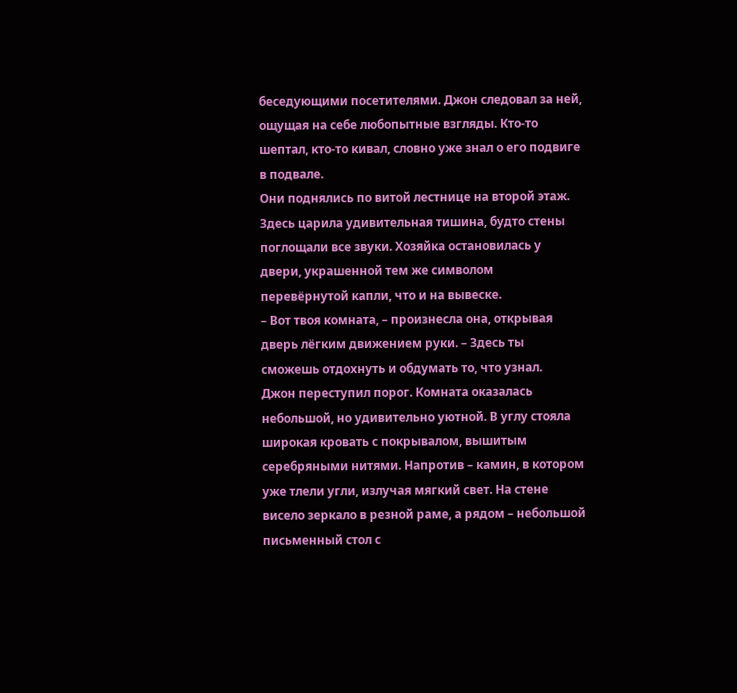беседующими посетителями. Джон следовал за ней, ощущая на себе любопытные взгляды. Кто‑то шептал, кто‑то кивал, словно уже знал о его подвиге в подвале.
Они поднялись по витой лестнице на второй этаж. Здесь царила удивительная тишина, будто стены поглощали все звуки. Хозяйка остановилась у двери, украшенной тем же символом перевёрнутой капли, что и на вывеске.
– Вот твоя комната, – произнесла она, открывая дверь лёгким движением руки. – Здесь ты сможешь отдохнуть и обдумать то, что узнал.
Джон переступил порог. Комната оказалась небольшой, но удивительно уютной. В углу стояла широкая кровать с покрывалом, вышитым серебряными нитями. Напротив – камин, в котором уже тлели угли, излучая мягкий свет. На стене висело зеркало в резной раме, а рядом – небольшой письменный стол с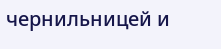чернильницей и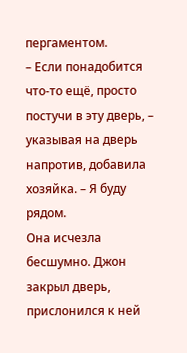пергаментом.
– Если понадобится что-то ещё, просто постучи в эту дверь, – указывая на дверь напротив, добавила хозяйка. – Я буду рядом.
Она исчезла бесшумно. Джон закрыл дверь, прислонился к ней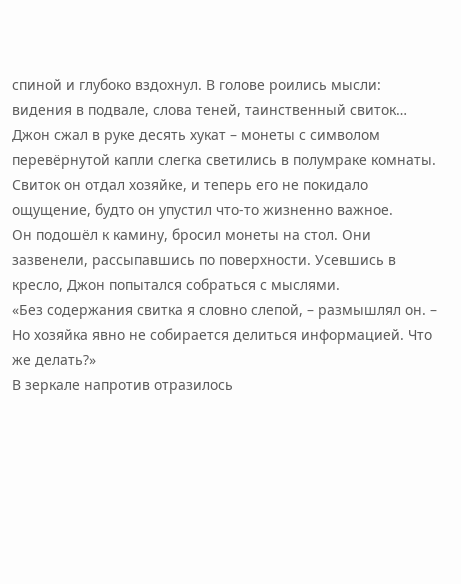спиной и глубоко вздохнул. В голове роились мысли: видения в подвале, слова теней, таинственный свиток…
Джон сжал в руке десять хукат – монеты с символом перевёрнутой капли слегка светились в полумраке комнаты. Свиток он отдал хозяйке, и теперь его не покидало ощущение, будто он упустил что-то жизненно важное.
Он подошёл к камину, бросил монеты на стол. Они зазвенели, рассыпавшись по поверхности. Усевшись в кресло, Джон попытался собраться с мыслями.
«Без содержания свитка я словно слепой, – размышлял он. – Но хозяйка явно не собирается делиться информацией. Что же делать?»
В зеркале напротив отразилось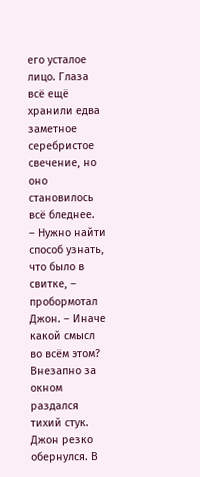его усталое лицо. Глаза всё ещё хранили едва заметное серебристое свечение, но оно становилось всё бледнее.
– Нужно найти способ узнать, что было в свитке, – пробормотал Джон. – Иначе какой смысл во всём этом?
Внезапно за окном раздался тихий стук. Джон резко обернулся. В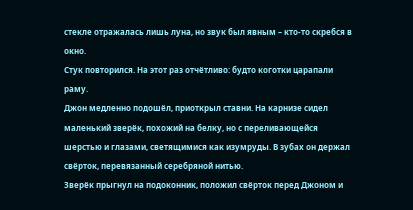стекле отражалась лишь луна, но звук был явным – кто-то скребся в окно.
Стук повторился. На этот раз отчётливо: будто коготки царапали раму.
Джон медленно подошёл, приоткрыл ставни. На карнизе сидел маленький зверёк, похожий на белку, но с переливающейся шерстью и глазами, светящимися как изумруды. В зубах он держал свёрток, перевязанный серебряной нитью.
Зверёк прыгнул на подоконник, положил свёрток перед Джоном и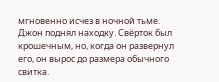мгновенно исчез в ночной тьме.
Джон поднял находку. Свёрток был крошечным, но, когда он развернул его, он вырос до размера обычного свитка.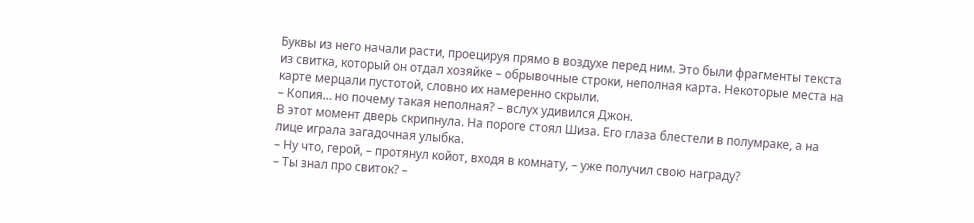Буквы из него начали расти, проецируя прямо в воздухе перед ним. Это были фрагменты текста из свитка, который он отдал хозяйке – обрывочные строки, неполная карта. Некоторые места на карте мерцали пустотой, словно их намеренно скрыли.
– Копия… но почему такая неполная? – вслух удивился Джон.
В этот момент дверь скрипнула. На пороге стоял Шиза. Его глаза блестели в полумраке, а на лице играла загадочная улыбка.
– Ну что, герой, – протянул койот, входя в комнату, – уже получил свою награду?
– Ты знал про свиток? –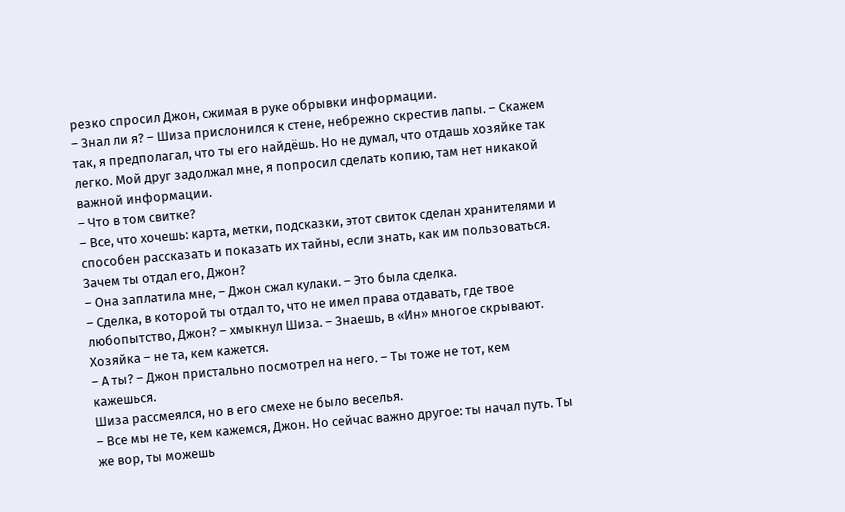резко спросил Джон, сжимая в руке обрывки информации.
– Знал ли я? – Шиза прислонился к стене, небрежно скрестив лапы. – Скажем так, я предполагал, что ты его найдёшь. Но не думал, что отдашь хозяйке так легко. Мой друг задолжал мне, я попросил сделать копию, там нет никакой важной информации.
– Что в том свитке?
– Все, что хочешь: карта, метки, подсказки, этот свиток сделан хранителями и способен рассказать и показать их тайны, если знать, как им пользоваться. Зачем ты отдал его, Джон?
– Она заплатила мне, – Джон сжал кулаки. – Это была сделка.
– Сделка, в которой ты отдал то, что не имел права отдавать, где твое любопытство, Джон? – хмыкнул Шиза. – Знаешь, в «Ин» многое скрывают. Хозяйка – не та, кем кажется.
– А ты? – Джон пристально посмотрел на него. – Ты тоже не тот, кем кажешься.
Шиза рассмеялся, но в его смехе не было веселья.
– Все мы не те, кем кажемся, Джон. Но сейчас важно другое: ты начал путь. Ты же вор, ты можешь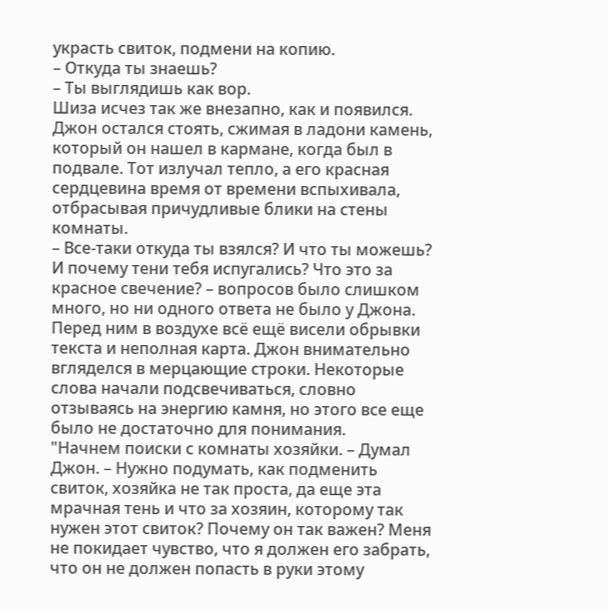украсть свиток, подмени на копию.
– Откуда ты знаешь?
– Ты выглядишь как вор.
Шиза исчез так же внезапно, как и появился. Джон остался стоять, сжимая в ладони камень, который он нашел в кармане, когда был в подвале. Тот излучал тепло, а его красная сердцевина время от времени вспыхивала, отбрасывая причудливые блики на стены комнаты.
– Все-таки откуда ты взялся? И что ты можешь? И почему тени тебя испугались? Что это за красное свечение? – вопросов было слишком много, но ни одного ответа не было у Джона.
Перед ним в воздухе всё ещё висели обрывки текста и неполная карта. Джон внимательно вгляделся в мерцающие строки. Некоторые слова начали подсвечиваться, словно отзываясь на энергию камня, но этого все еще было не достаточно для понимания.
"Начнем поиски с комнаты хозяйки. – Думал Джон. – Нужно подумать, как подменить свиток, хозяйка не так проста, да еще эта мрачная тень и что за хозяин, которому так нужен этот свиток? Почему он так важен? Меня не покидает чувство, что я должен его забрать, что он не должен попасть в руки этому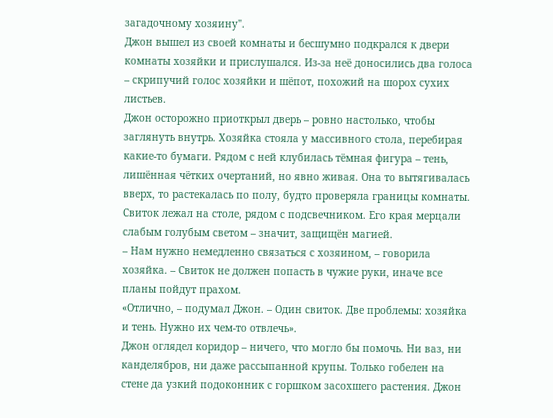загадочному хозяину".
Джон вышел из своей комнаты и бесшумно подкрался к двери комнаты хозяйки и прислушался. Из‑за неё доносились два голоса – скрипучий голос хозяйки и шёпот, похожий на шорох сухих листьев.
Джон осторожно приоткрыл дверь – ровно настолько, чтобы заглянуть внутрь. Хозяйка стояла у массивного стола, перебирая какие‑то бумаги. Рядом с ней клубилась тёмная фигура – тень, лишённая чётких очертаний, но явно живая. Она то вытягивалась вверх, то растекалась по полу, будто проверяла границы комнаты.
Свиток лежал на столе, рядом с подсвечником. Его края мерцали слабым голубым светом – значит, защищён магией.
– Нам нужно немедленно связаться с хозяином, – говорила хозяйка. – Свиток не должен попасть в чужие руки, иначе все планы пойдут прахом.
«Отлично, – подумал Джон. – Один свиток. Две проблемы: хозяйка и тень. Нужно их чем-то отвлечь».
Джон оглядел коридор – ничего, что могло бы помочь. Ни ваз, ни канделябров, ни даже рассыпанной крупы. Только гобелен на стене да узкий подоконник с горшком засохшего растения. Джон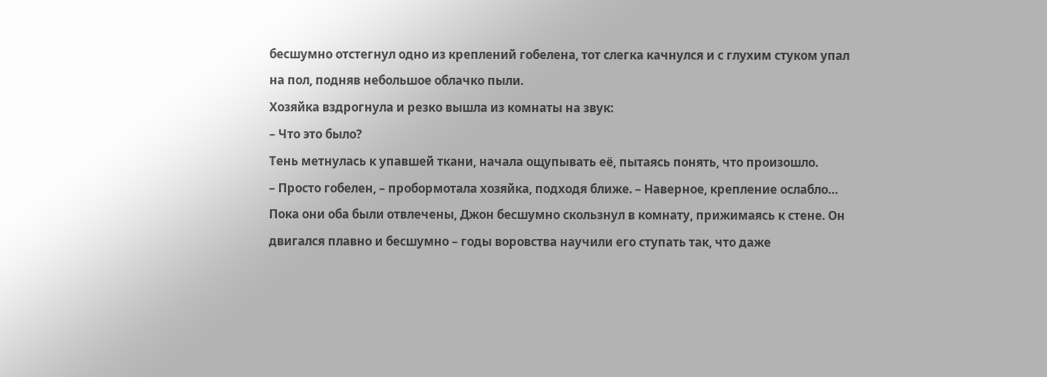бесшумно отстегнул одно из креплений гобелена, тот слегка качнулся и с глухим стуком упал на пол, подняв небольшое облачко пыли.
Хозяйка вздрогнула и резко вышла из комнаты на звук:
– Что это было?
Тень метнулась к упавшей ткани, начала ощупывать её, пытаясь понять, что произошло.
– Просто гобелен, – пробормотала хозяйка, подходя ближе. – Наверное, крепление ослабло…
Пока они оба были отвлечены, Джон бесшумно скользнул в комнату, прижимаясь к стене. Он двигался плавно и бесшумно – годы воровства научили его ступать так, что даже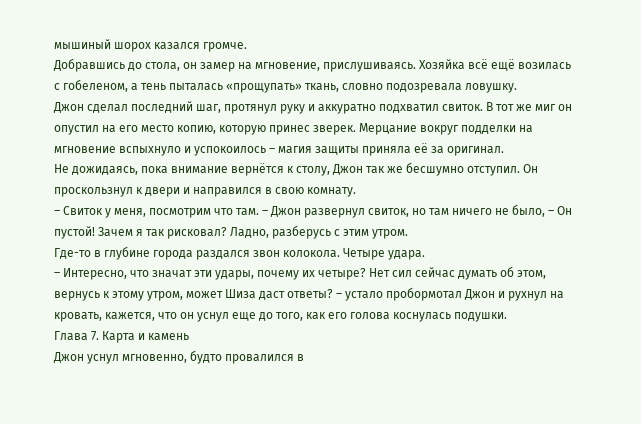мышиный шорох казался громче.
Добравшись до стола, он замер на мгновение, прислушиваясь. Хозяйка всё ещё возилась с гобеленом, а тень пыталась «прощупать» ткань, словно подозревала ловушку.
Джон сделал последний шаг, протянул руку и аккуратно подхватил свиток. В тот же миг он опустил на его место копию, которую принес зверек. Мерцание вокруг подделки на мгновение вспыхнуло и успокоилось – магия защиты приняла её за оригинал.
Не дожидаясь, пока внимание вернётся к столу, Джон так же бесшумно отступил. Он проскользнул к двери и направился в свою комнату.
– Свиток у меня, посмотрим что там. – Джон развернул свиток, но там ничего не было, – Он пустой! Зачем я так рисковал? Ладно, разберусь с этим утром.
Где-то в глубине города раздался звон колокола. Четыре удара.
– Интересно, что значат эти удары, почему их четыре? Нет сил сейчас думать об этом, вернусь к этому утром, может Шиза даст ответы? – устало пробормотал Джон и рухнул на кровать, кажется, что он уснул еще до того, как его голова коснулась подушки.
Глава 7. Карта и камень
Джон уснул мгновенно, будто провалился в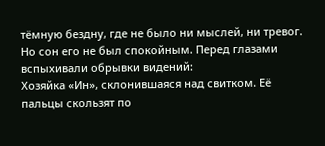тёмную бездну, где не было ни мыслей, ни тревог. Но сон его не был спокойным. Перед глазами вспыхивали обрывки видений:
Хозяйка «Ин», склонившаяся над свитком. Её пальцы скользят по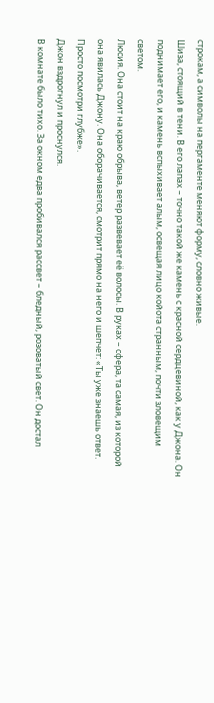строкам, а символы на пергаменте меняют форму, словно живые.
Шиза, стоящий в тени. В его лапах – точно такой же камень с красной сердцевиной, как у Джона. Он поднимает его, и камень вспыхивает алым, освещая лицо койота странным, почти зловещим светом.
Люсия. Она стоит на краю обрыва, ветер развевает её волосы. В руках – сфера, та самая, из которой она явилась Джону. Она оборачивается, смотрит прямо на него и шепчет: «Ты уже знаешь ответ. Просто посмотри глубже».
Джон вздрогнул и проснулся.
В комнате было тихо. За окном едва пробивался рассвет – бледный, розоватый свет. Он достал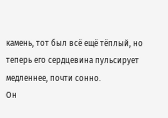камень, тот был всё ещё тёплый, но теперь его сердцевина пульсирует медленнее, почти сонно.
Он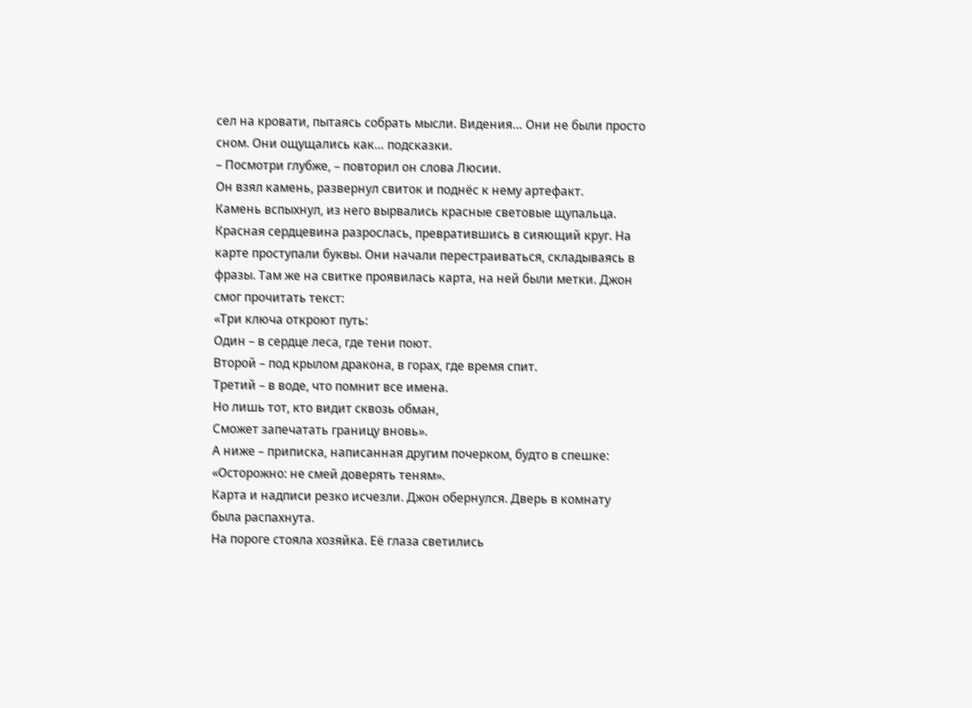сел на кровати, пытаясь собрать мысли. Видения… Они не были просто сном. Они ощущались как… подсказки.
– Посмотри глубже, – повторил он слова Люсии.
Он взял камень, развернул свиток и поднёс к нему артефакт.
Камень вспыхнул, из него вырвались красные световые щупальца. Красная сердцевина разрослась, превратившись в сияющий круг. На карте проступали буквы. Они начали перестраиваться, складываясь в фразы. Там же на свитке проявилась карта, на ней были метки. Джон смог прочитать текст:
«Три ключа откроют путь:
Один – в сердце леса, где тени поют.
Второй – под крылом дракона, в горах, где время спит.
Третий – в воде, что помнит все имена.
Но лишь тот, кто видит сквозь обман,
Сможет запечатать границу вновь».
А ниже – приписка, написанная другим почерком, будто в спешке:
«Осторожно: не смей доверять теням».
Карта и надписи резко исчезли. Джон обернулся. Дверь в комнату была распахнута.
На пороге стояла хозяйка. Её глаза светились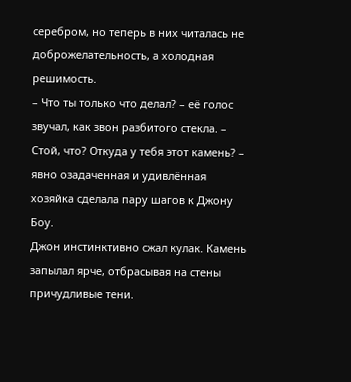серебром, но теперь в них читалась не доброжелательность, а холодная решимость.
– Что ты только что делал? – её голос звучал, как звон разбитого стекла. – Стой, что? Откуда у тебя этот камень? – явно озадаченная и удивлённая хозяйка сделала пару шагов к Джону Боу.
Джон инстинктивно сжал кулак. Камень запылал ярче, отбрасывая на стены причудливые тени.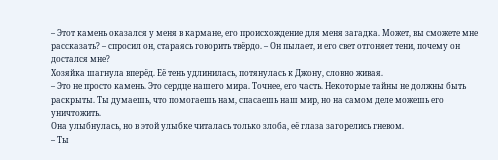– Этот камень оказался у меня в кармане, его происхождение для меня загадка. Может, вы сможете мне рассказать? – спросил он, стараясь говорить твёрдо. – Он пылает, и его свет отгоняет тени, почему он достался мне?
Хозяйка шагнула вперёд. Её тень удлинилась, потянулась к Джону, словно живая.
– Это не просто камень. Это сердце нашего мира. Точнее, его часть. Некоторые тайны не должны быть раскрыты. Ты думаешь, что помогаешь нам, спасаешь наш мир, но на самом деле можешь его уничтожить.
Она улыбнулась, но в этой улыбке читалась только злоба, её глаза загорелись гневом.
– Ты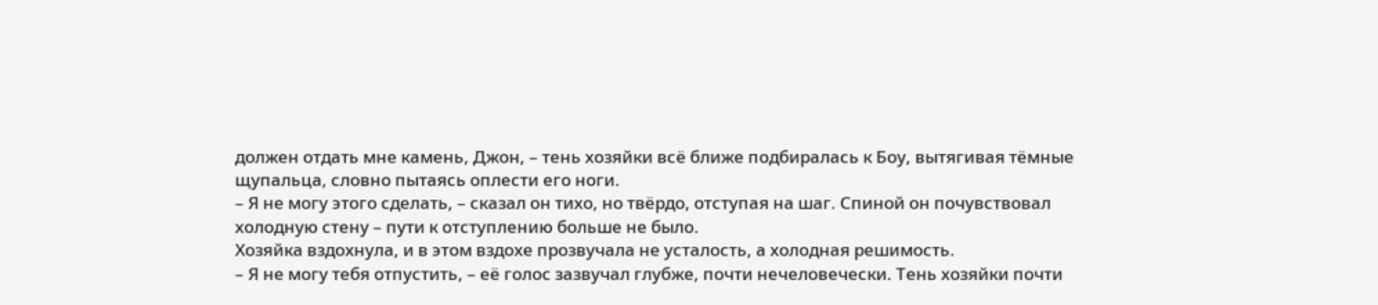должен отдать мне камень, Джон, – тень хозяйки всё ближе подбиралась к Боу, вытягивая тёмные щупальца, словно пытаясь оплести его ноги.
– Я не могу этого сделать, – сказал он тихо, но твёрдо, отступая на шаг. Спиной он почувствовал холодную стену – пути к отступлению больше не было.
Хозяйка вздохнула, и в этом вздохе прозвучала не усталость, а холодная решимость.
– Я не могу тебя отпустить, – её голос зазвучал глубже, почти нечеловечески. Тень хозяйки почти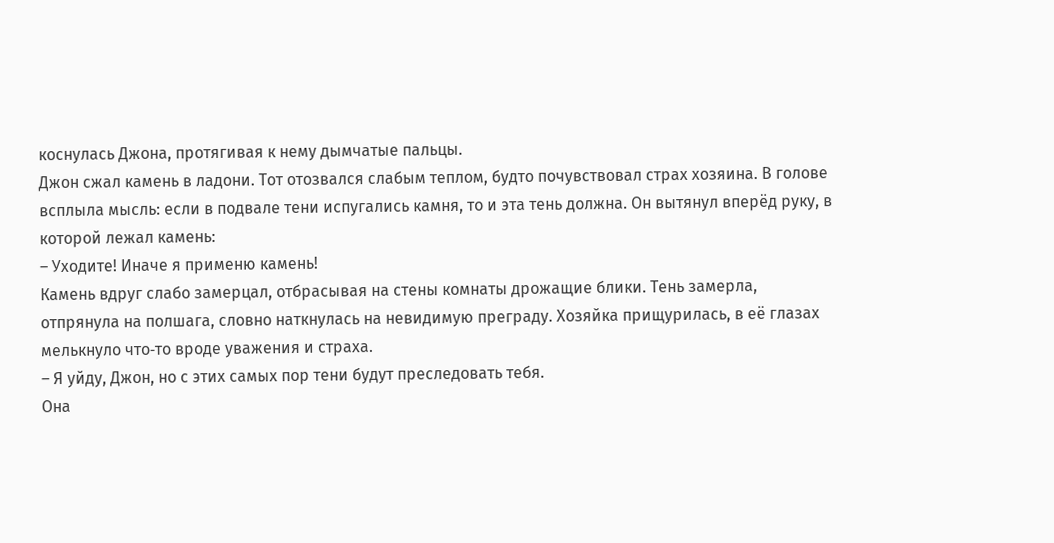коснулась Джона, протягивая к нему дымчатые пальцы.
Джон сжал камень в ладони. Тот отозвался слабым теплом, будто почувствовал страх хозяина. В голове всплыла мысль: если в подвале тени испугались камня, то и эта тень должна. Он вытянул вперёд руку, в которой лежал камень:
– Уходите! Иначе я применю камень!
Камень вдруг слабо замерцал, отбрасывая на стены комнаты дрожащие блики. Тень замерла, отпрянула на полшага, словно наткнулась на невидимую преграду. Хозяйка прищурилась, в её глазах мелькнуло что‑то вроде уважения и страха.
– Я уйду, Джон, но с этих самых пор тени будут преследовать тебя.
Она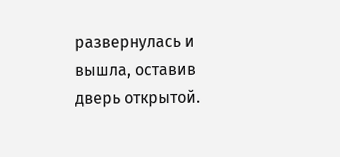развернулась и вышла, оставив дверь открытой.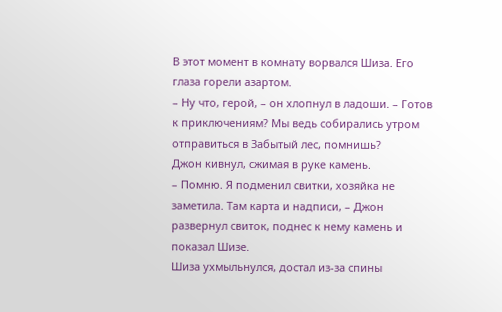В этот момент в комнату ворвался Шиза. Его глаза горели азартом.
– Ну что, герой, – он хлопнул в ладоши. – Готов к приключениям? Мы ведь собирались утром отправиться в Забытый лес, помнишь?
Джон кивнул, сжимая в руке камень.
– Помню. Я подменил свитки, хозяйка не заметила. Там карта и надписи, – Джон развернул свиток, поднес к нему камень и показал Шизе.
Шиза ухмыльнулся, достал из‑за спины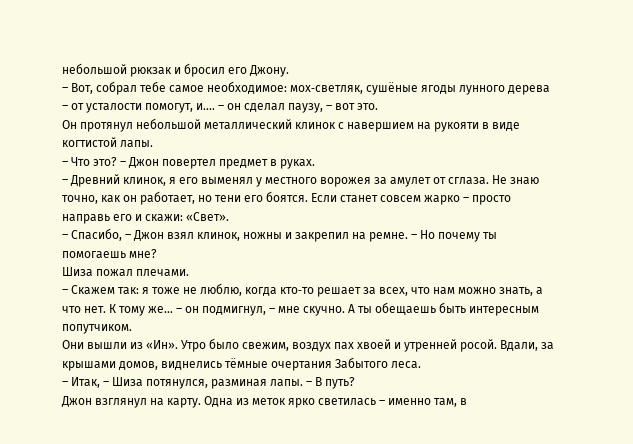небольшой рюкзак и бросил его Джону.
– Вот, собрал тебе самое необходимое: мох‑светляк, сушёные ягоды лунного дерева – от усталости помогут, и.… – он сделал паузу, – вот это.
Он протянул небольшой металлический клинок с навершием на рукояти в виде когтистой лапы.
– Что это? – Джон повертел предмет в руках.
– Древний клинок, я его выменял у местного ворожея за амулет от сглаза. Не знаю точно, как он работает, но тени его боятся. Если станет совсем жарко – просто направь его и скажи: «Свет».
– Спасибо, – Джон взял клинок, ножны и закрепил на ремне. – Но почему ты помогаешь мне?
Шиза пожал плечами.
– Скажем так: я тоже не люблю, когда кто‑то решает за всех, что нам можно знать, а что нет. К тому же… – он подмигнул, – мне скучно. А ты обещаешь быть интересным попутчиком.
Они вышли из «Ин». Утро было свежим, воздух пах хвоей и утренней росой. Вдали, за крышами домов, виднелись тёмные очертания Забытого леса.
– Итак, – Шиза потянулся, разминая лапы. – В путь?
Джон взглянул на карту. Одна из меток ярко светилась – именно там, в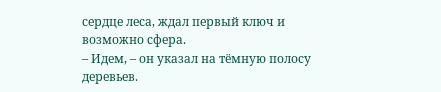сердце леса, ждал первый ключ и возможно сфера.
– Идем, – он указал на тёмную полосу деревьев.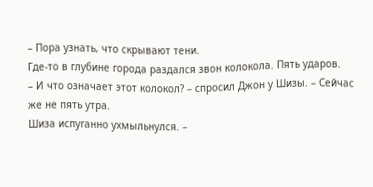– Пора узнать, что скрывают тени.
Где‑то в глубине города раздался звон колокола. Пять ударов.
– И что означает этот колокол? – спросил Джон у Шизы. – Сейчас же не пять утра.
Шиза испуганно ухмыльнулся. –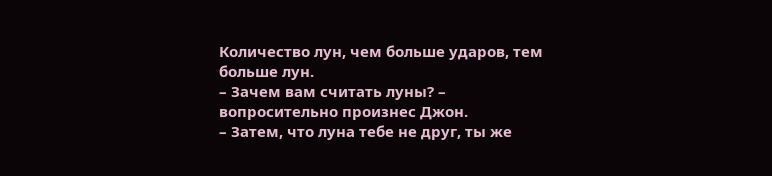Количество лун, чем больше ударов, тем больше лун.
– Зачем вам считать луны? – вопросительно произнес Джон.
– Затем, что луна тебе не друг, ты же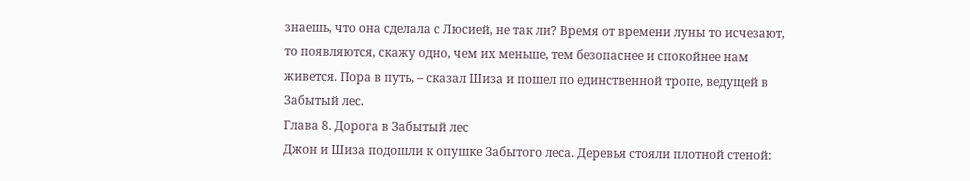знаешь, что она сделала с Люсией, не так ли? Время от времени луны то исчезают, то появляются, скажу одно, чем их меньше, тем безопаснее и спокойнее нам живется. Пора в путь, – сказал Шиза и пошел по единственной тропе, ведущей в Забытый лес.
Глава 8. Дорога в Забытый лес
Джон и Шиза подошли к опушке Забытого леса. Деревья стояли плотной стеной: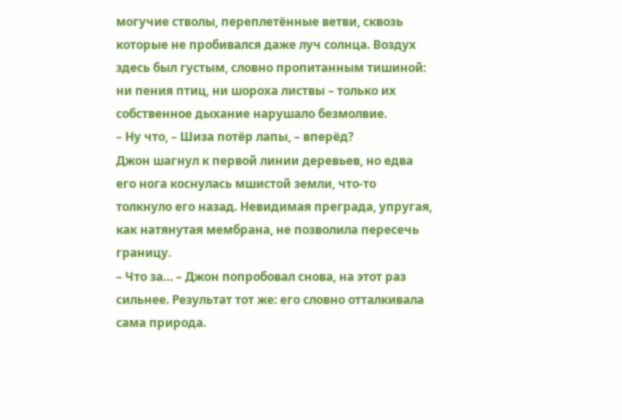могучие стволы, переплетённые ветви, сквозь которые не пробивался даже луч солнца. Воздух здесь был густым, словно пропитанным тишиной: ни пения птиц, ни шороха листвы – только их собственное дыхание нарушало безмолвие.
– Ну что, – Шиза потёр лапы, – вперёд?
Джон шагнул к первой линии деревьев, но едва его нога коснулась мшистой земли, что‑то толкнуло его назад. Невидимая преграда, упругая, как натянутая мембрана, не позволила пересечь границу.
– Что за… – Джон попробовал снова, на этот раз сильнее. Результат тот же: его словно отталкивала сама природа.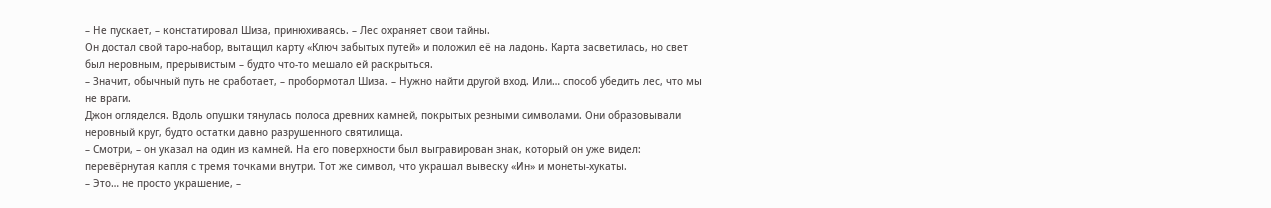– Не пускает, – констатировал Шиза, принюхиваясь. – Лес охраняет свои тайны.
Он достал свой таро‑набор, вытащил карту «Ключ забытых путей» и положил её на ладонь. Карта засветилась, но свет был неровным, прерывистым – будто что‑то мешало ей раскрыться.
– Значит, обычный путь не сработает, – пробормотал Шиза. – Нужно найти другой вход. Или… способ убедить лес, что мы не враги.
Джон огляделся. Вдоль опушки тянулась полоса древних камней, покрытых резными символами. Они образовывали неровный круг, будто остатки давно разрушенного святилища.
– Смотри, – он указал на один из камней. На его поверхности был выгравирован знак, который он уже видел: перевёрнутая капля с тремя точками внутри. Тот же символ, что украшал вывеску «Ин» и монеты‑хукаты.
– Это… не просто украшение, –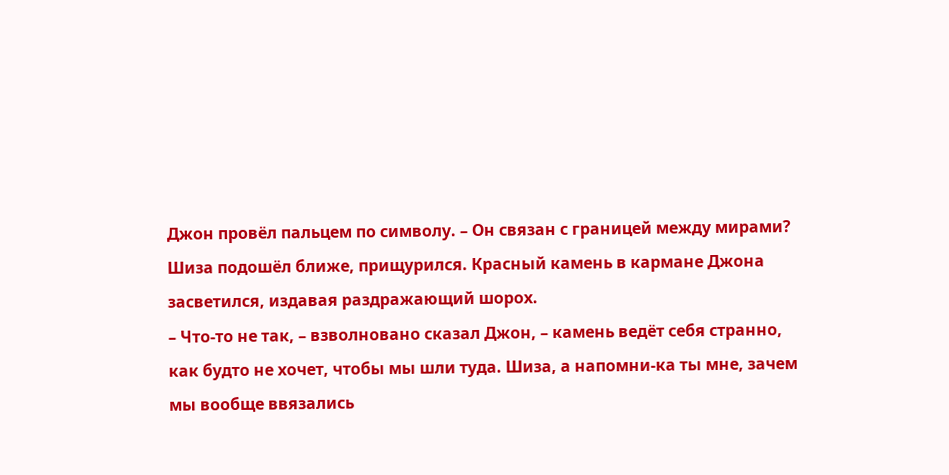Джон провёл пальцем по символу. – Он связан с границей между мирами?
Шиза подошёл ближе, прищурился. Красный камень в кармане Джона засветился, издавая раздражающий шорох.
– Что-то не так, – взволновано сказал Джон, – камень ведёт себя странно, как будто не хочет, чтобы мы шли туда. Шиза, а напомни-ка ты мне, зачем мы вообще ввязались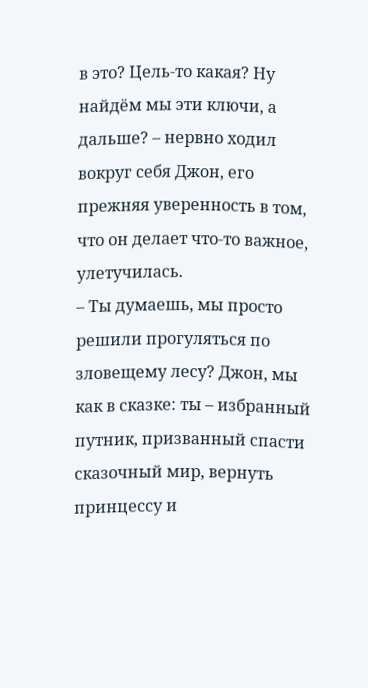в это? Цель-то какая? Ну найдём мы эти ключи, а дальше? – нервно ходил вокруг себя Джон, его прежняя уверенность в том, что он делает что-то важное, улетучилась.
– Ты думаешь, мы просто решили прогуляться по зловещему лесу? Джон, мы как в сказке: ты – избранный путник, призванный спасти сказочный мир, вернуть принцессу и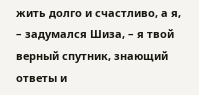жить долго и счастливо, а я, – задумался Шиза, – я твой верный спутник, знающий ответы и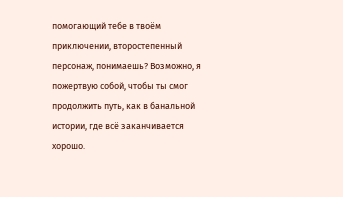помогающий тебе в твоём приключении, второстепенный персонаж, понимаешь? Возможно, я пожертвую собой, чтобы ты смог продолжить путь, как в банальной истории, где всё заканчивается хорошо.